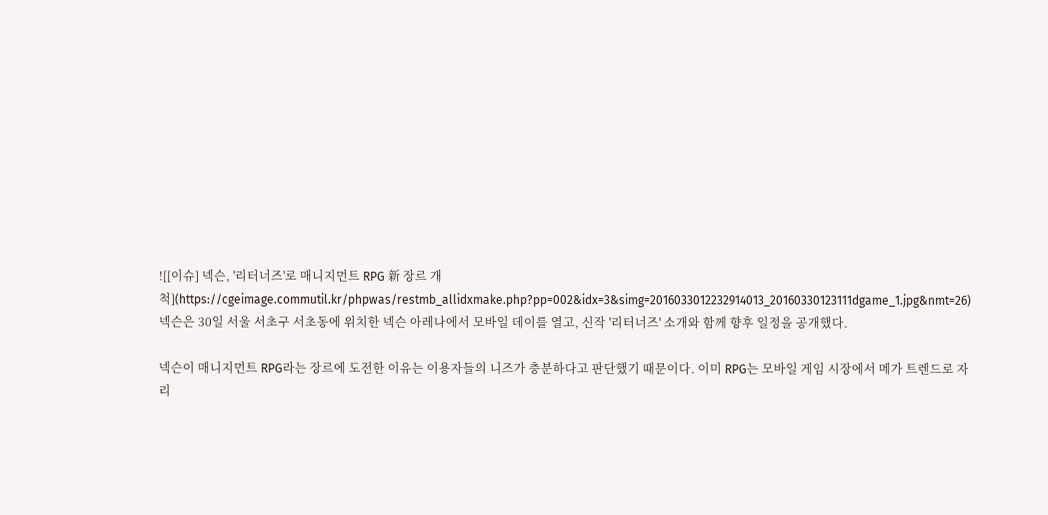![[이슈] 넥슨, '리터너즈'로 매니지먼트 RPG 新 장르 개척](https://cgeimage.commutil.kr/phpwas/restmb_allidxmake.php?pp=002&idx=3&simg=2016033012232914013_20160330123111dgame_1.jpg&nmt=26)
넥슨은 30일 서울 서초구 서초동에 위치한 넥슨 아레나에서 모바일 데이를 열고, 신작 '리터너즈' 소개와 함께 향후 일정을 공개했다.

넥슨이 매니지먼트 RPG라는 장르에 도전한 이유는 이용자들의 니즈가 충분하다고 판단했기 때문이다. 이미 RPG는 모바일 게임 시장에서 메가 트렌드로 자리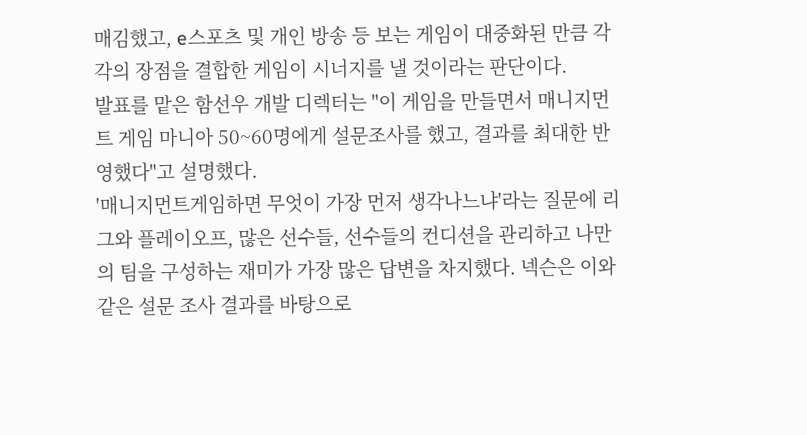매김했고, e스포츠 및 개인 방송 등 보는 게임이 대중화된 만큼 각각의 장점을 결합한 게임이 시너지를 낼 것이라는 판단이다.
발표를 맡은 함선우 개발 디렉터는 "이 게임을 만들면서 매니지먼트 게임 마니아 50~60명에게 설문조사를 했고, 결과를 최대한 반영했다"고 설명했다.
'매니지먼트게임하면 무엇이 가장 먼저 생각나느냐'라는 질문에 리그와 플레이오프, 많은 선수들, 선수들의 컨디션을 관리하고 나만의 팀을 구성하는 재미가 가장 많은 답변을 차지했다. 넥슨은 이와 같은 설문 조사 결과를 바탕으로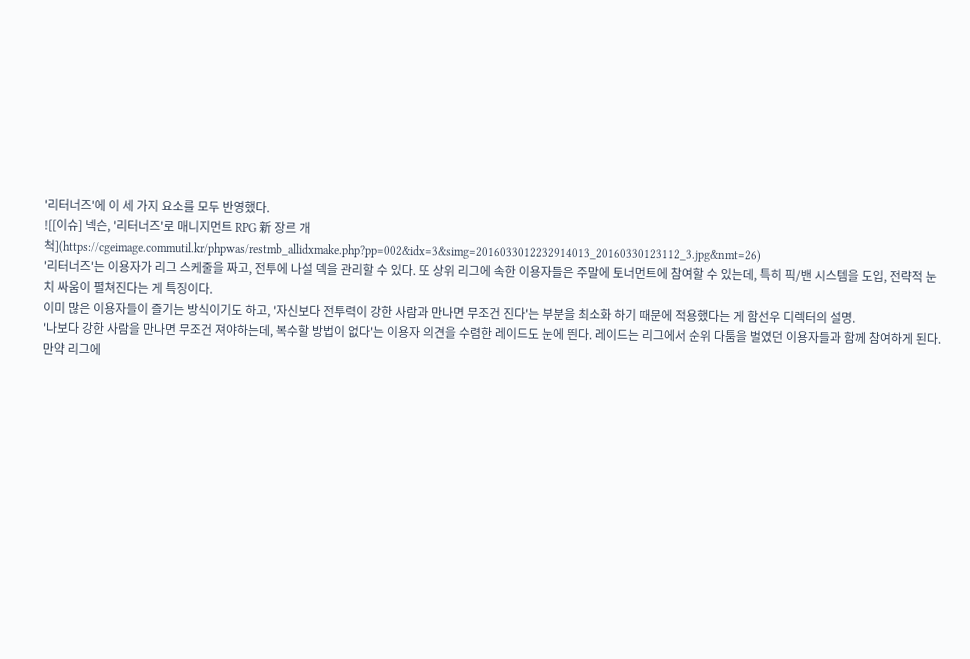'리터너즈'에 이 세 가지 요소를 모두 반영했다.
![[이슈] 넥슨, '리터너즈'로 매니지먼트 RPG 新 장르 개척](https://cgeimage.commutil.kr/phpwas/restmb_allidxmake.php?pp=002&idx=3&simg=2016033012232914013_20160330123112_3.jpg&nmt=26)
'리터너즈'는 이용자가 리그 스케줄을 짜고, 전투에 나설 덱을 관리할 수 있다. 또 상위 리그에 속한 이용자들은 주말에 토너먼트에 참여할 수 있는데, 특히 픽/밴 시스템을 도입, 전략적 눈치 싸움이 펼쳐진다는 게 특징이다.
이미 많은 이용자들이 즐기는 방식이기도 하고, '자신보다 전투력이 강한 사람과 만나면 무조건 진다'는 부분을 최소화 하기 때문에 적용했다는 게 함선우 디렉터의 설명.
'나보다 강한 사람을 만나면 무조건 져야하는데, 복수할 방법이 없다'는 이용자 의견을 수렴한 레이드도 눈에 띈다. 레이드는 리그에서 순위 다툼을 벌였던 이용자들과 함께 참여하게 된다. 만약 리그에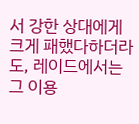서 강한 상대에게 크게 패했다하더라도, 레이드에서는 그 이용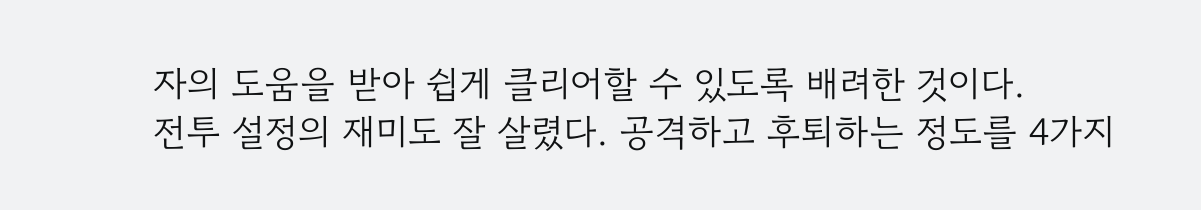자의 도움을 받아 쉽게 클리어할 수 있도록 배려한 것이다.
전투 설정의 재미도 잘 살렸다. 공격하고 후퇴하는 정도를 4가지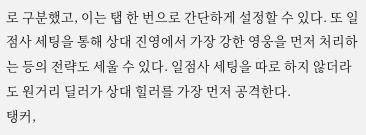로 구분했고, 이는 탭 한 번으로 간단하게 설정할 수 있다. 또 일점사 세팅을 통해 상대 진영에서 가장 강한 영웅을 먼저 처리하는 등의 전략도 세울 수 있다. 일점사 세팅을 따로 하지 않더라도 원거리 딜러가 상대 힐러를 가장 먼저 공격한다.
탱커,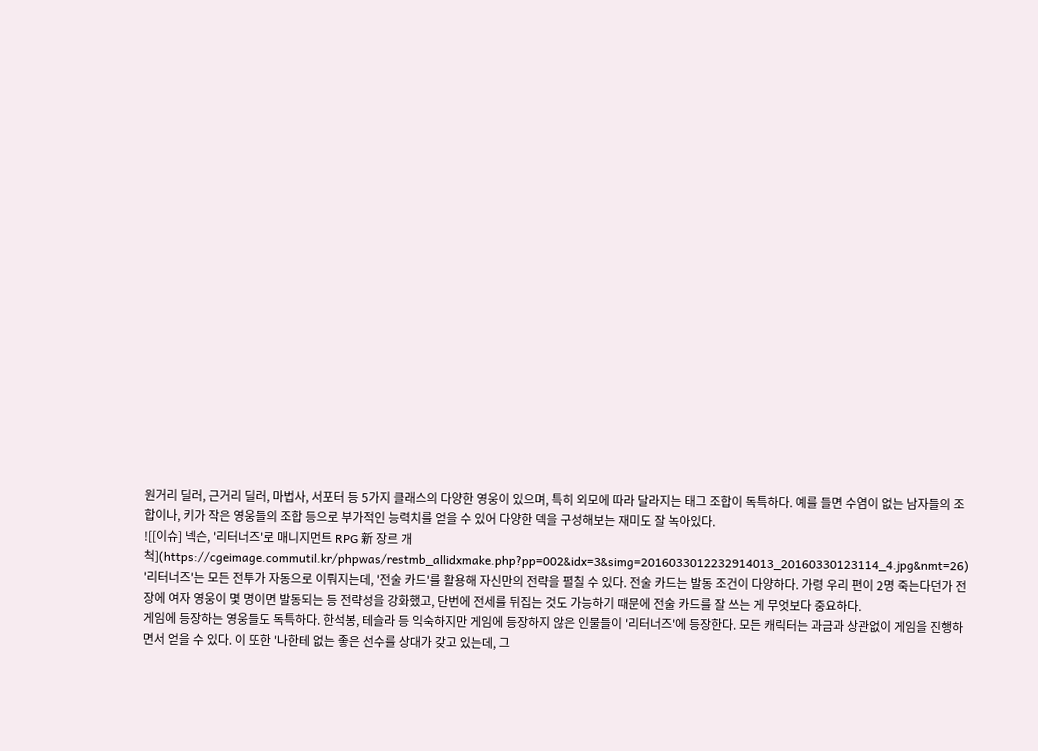원거리 딜러, 근거리 딜러, 마법사, 서포터 등 5가지 클래스의 다양한 영웅이 있으며, 특히 외모에 따라 달라지는 태그 조합이 독특하다. 예를 들면 수염이 없는 남자들의 조합이나, 키가 작은 영웅들의 조합 등으로 부가적인 능력치를 얻을 수 있어 다양한 덱을 구성해보는 재미도 잘 녹아있다.
![[이슈] 넥슨, '리터너즈'로 매니지먼트 RPG 新 장르 개척](https://cgeimage.commutil.kr/phpwas/restmb_allidxmake.php?pp=002&idx=3&simg=2016033012232914013_20160330123114_4.jpg&nmt=26)
'리터너즈'는 모든 전투가 자동으로 이뤄지는데, '전술 카드'를 활용해 자신만의 전략을 펼칠 수 있다. 전술 카드는 발동 조건이 다양하다. 가령 우리 편이 2명 죽는다던가 전장에 여자 영웅이 몇 명이면 발동되는 등 전략성을 강화했고, 단번에 전세를 뒤집는 것도 가능하기 때문에 전술 카드를 잘 쓰는 게 무엇보다 중요하다.
게임에 등장하는 영웅들도 독특하다. 한석봉, 테슬라 등 익숙하지만 게임에 등장하지 않은 인물들이 '리터너즈'에 등장한다. 모든 캐릭터는 과금과 상관없이 게임을 진행하면서 얻을 수 있다. 이 또한 '나한테 없는 좋은 선수를 상대가 갖고 있는데, 그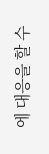에 대응을 할 수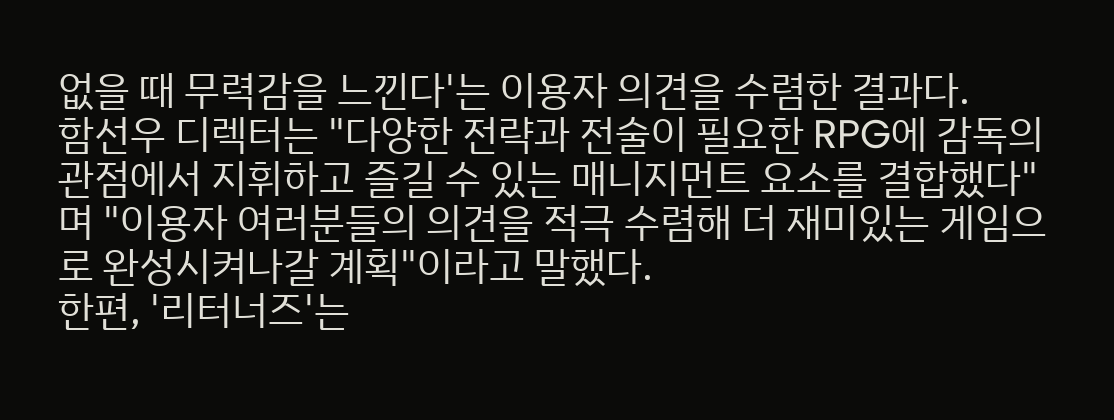없을 때 무력감을 느낀다'는 이용자 의견을 수렴한 결과다.
함선우 디렉터는 "다양한 전략과 전술이 필요한 RPG에 감독의 관점에서 지휘하고 즐길 수 있는 매니지먼트 요소를 결합했다"며 "이용자 여러분들의 의견을 적극 수렴해 더 재미있는 게임으로 완성시켜나갈 계획"이라고 말했다.
한편, '리터너즈'는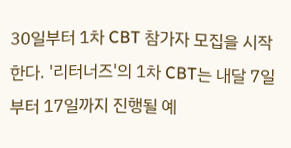30일부터 1차 CBT 참가자 모집을 시작한다. '리터너즈'의 1차 CBT는 내달 7일부터 17일까지 진행될 예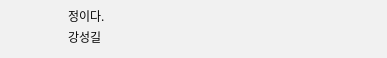정이다.
강성길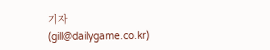기자 (gill@dailygame.co.kr)